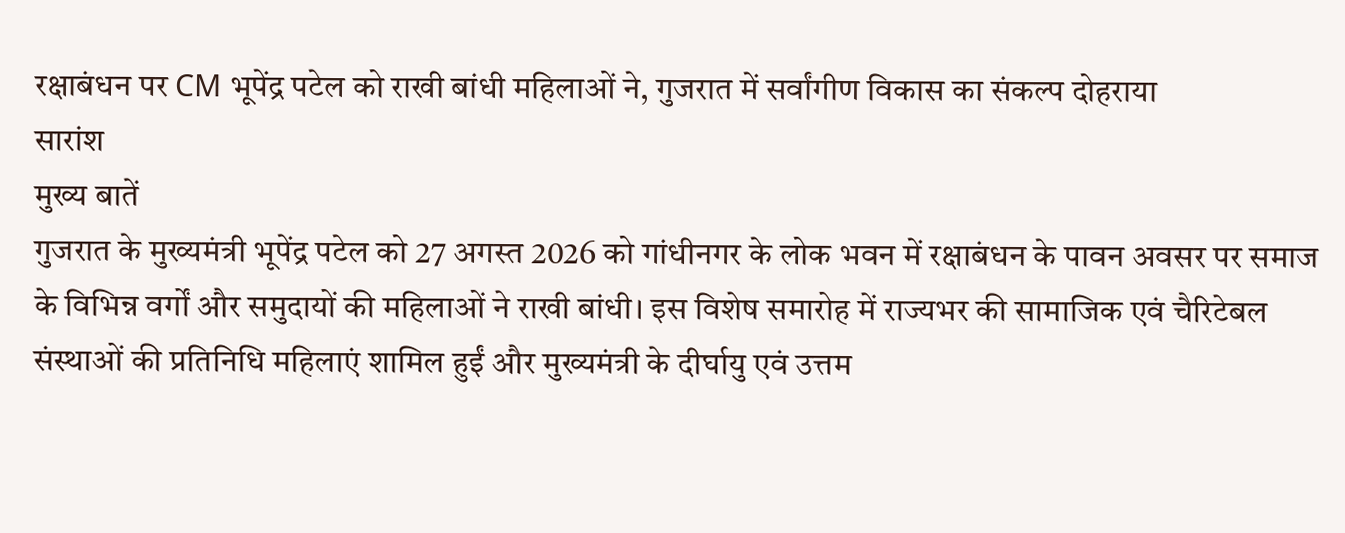रक्षाबंधन पर CM भूपेंद्र पटेल को राखी बांधी महिलाओं ने, गुजरात में सर्वांगीण विकास का संकल्प दोहराया
सारांश
मुख्य बातें
गुजरात के मुख्यमंत्री भूपेंद्र पटेल को 27 अगस्त 2026 को गांधीनगर के लोक भवन में रक्षाबंधन के पावन अवसर पर समाज के विभिन्न वर्गों और समुदायों की महिलाओं ने राखी बांधी। इस विशेष समारोह में राज्यभर की सामाजिक एवं चैरिटेबल संस्थाओं की प्रतिनिधि महिलाएं शामिल हुईं और मुख्यमंत्री के दीर्घायु एवं उत्तम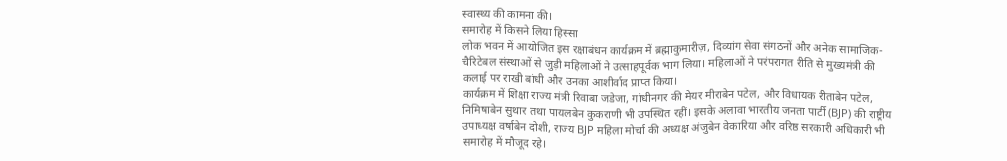स्वास्थ्य की कामना की।
समारोह में किसने लिया हिस्सा
लोक भवन में आयोजित इस रक्षाबंधन कार्यक्रम में ब्रह्माकुमारीज़, दिव्यांग सेवा संगठनों और अनेक सामाजिक-चैरिटेबल संस्थाओं से जुड़ी महिलाओं ने उत्साहपूर्वक भाग लिया। महिलाओं ने परंपरागत रीति से मुख्यमंत्री की कलाई पर राखी बांधी और उनका आशीर्वाद प्राप्त किया।
कार्यक्रम में शिक्षा राज्य मंत्री रिवाबा जडेजा, गांधीनगर की मेयर मीराबेन पटेल, और विधायक रीताबेन पटेल, निमिषाबेन सुथार तथा पायलबेन कुकराणी भी उपस्थित रहीं। इसके अलावा भारतीय जनता पार्टी (BJP) की राष्ट्रीय उपाध्यक्ष वर्षाबेन दोशी, राज्य BJP महिला मोर्चा की अध्यक्ष अंजुबेन वेकारिया और वरिष्ठ सरकारी अधिकारी भी समारोह में मौजूद रहे।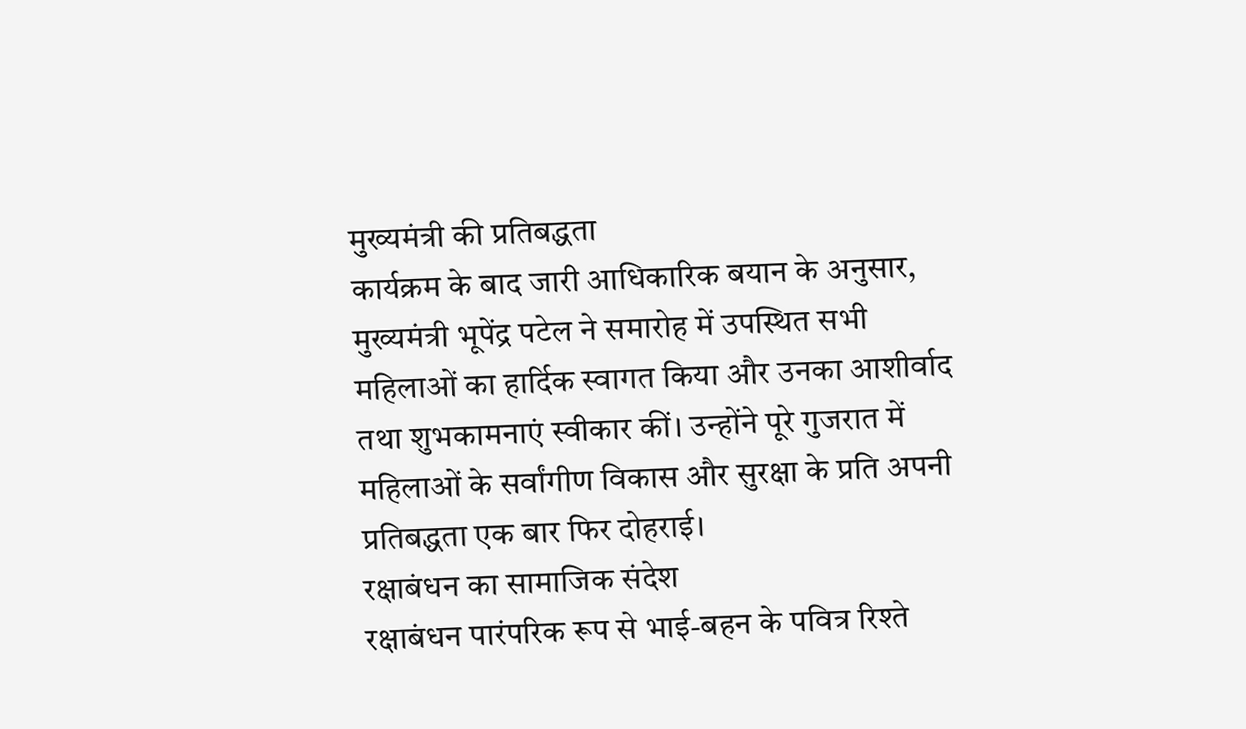मुख्यमंत्री की प्रतिबद्धता
कार्यक्रम के बाद जारी आधिकारिक बयान के अनुसार, मुख्यमंत्री भूपेंद्र पटेल ने समारोह में उपस्थित सभी महिलाओं का हार्दिक स्वागत किया और उनका आशीर्वाद तथा शुभकामनाएं स्वीकार कीं। उन्होंने पूरे गुजरात में महिलाओं के सर्वांगीण विकास और सुरक्षा के प्रति अपनी प्रतिबद्धता एक बार फिर दोहराई।
रक्षाबंधन का सामाजिक संदेश
रक्षाबंधन पारंपरिक रूप से भाई-बहन के पवित्र रिश्ते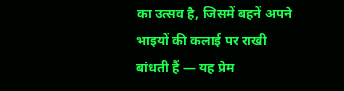का उत्सव है, जिसमें बहनें अपने भाइयों की कलाई पर राखी बांधती हैं — यह प्रेम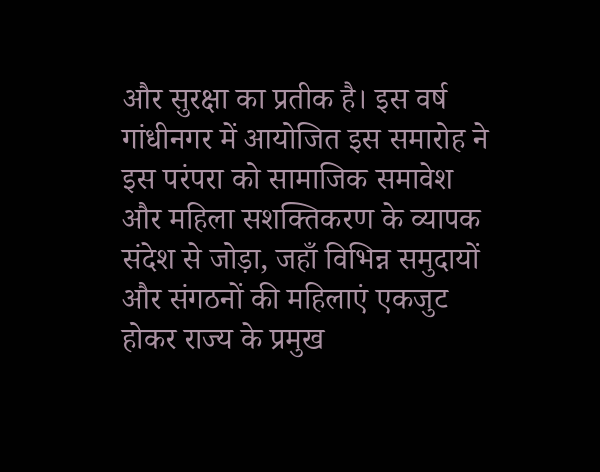और सुरक्षा का प्रतीक है। इस वर्ष गांधीनगर में आयोजित इस समारोह ने इस परंपरा को सामाजिक समावेश और महिला सशक्तिकरण के व्यापक संदेश से जोड़ा, जहाँ विभिन्न समुदायों और संगठनों की महिलाएं एकजुट होकर राज्य के प्रमुख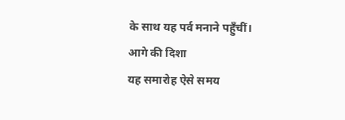के साथ यह पर्व मनाने पहुँचीं।
आगे की दिशा
यह समारोह ऐसे समय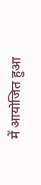में आयोजित हुआ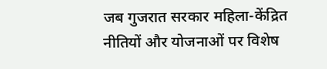जब गुजरात सरकार महिला-केंद्रित नीतियों और योजनाओं पर विशेष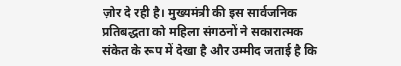ज़ोर दे रही है। मुख्यमंत्री की इस सार्वजनिक प्रतिबद्धता को महिला संगठनों ने सकारात्मक संकेत के रूप में देखा है और उम्मीद जताई है कि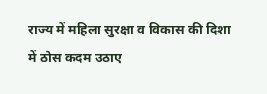राज्य में महिला सुरक्षा व विकास की दिशा में ठोस कदम उठाए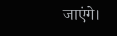जाएंगे।